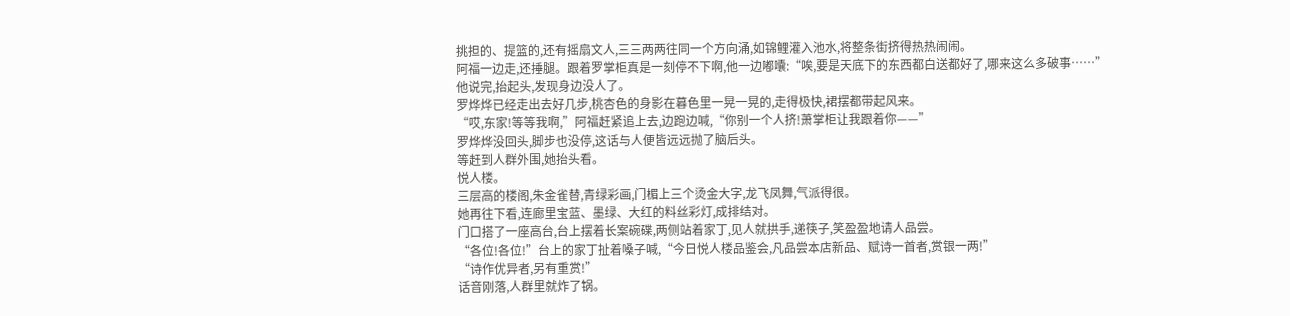挑担的、提篮的,还有摇扇文人,三三两两往同一个方向涌,如锦鲤灌入池水,将整条街挤得热热闹闹。
阿福一边走,还捶腿。跟着罗掌柜真是一刻停不下啊,他一边嘟囔:“唉,要是天底下的东西都白送都好了,哪来这么多破事……”
他说完,抬起头,发现身边没人了。
罗烨烨已经走出去好几步,桃杏色的身影在暮色里一晃一晃的,走得极快,裙摆都带起风来。
“哎,东家!等等我啊,”阿福赶紧追上去,边跑边喊,“你别一个人挤!萧掌柜让我跟着你——”
罗烨烨没回头,脚步也没停,这话与人便皆远远抛了脑后头。
等赶到人群外围,她抬头看。
悦人楼。
三层高的楼阁,朱金雀替,青绿彩画,门楣上三个烫金大字,龙飞凤舞,气派得很。
她再往下看,连廊里宝蓝、墨绿、大红的料丝彩灯,成排结对。
门口搭了一座高台,台上摆着长案碗碟,两侧站着家丁,见人就拱手,递筷子,笑盈盈地请人品尝。
“各位!各位!”台上的家丁扯着嗓子喊,“今日悦人楼品鉴会,凡品尝本店新品、赋诗一首者,赏银一两!”
“诗作优异者,另有重赏!”
话音刚落,人群里就炸了锅。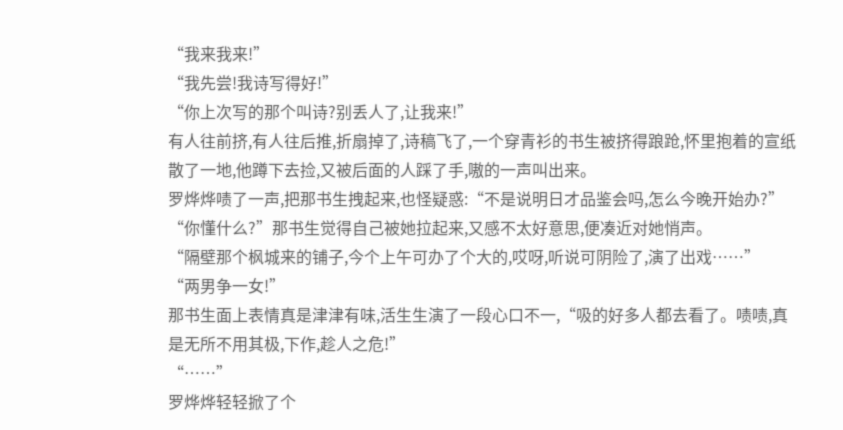“我来我来!”
“我先尝!我诗写得好!”
“你上次写的那个叫诗?别丢人了,让我来!”
有人往前挤,有人往后推,折扇掉了,诗稿飞了,一个穿青衫的书生被挤得踉跄,怀里抱着的宣纸散了一地,他蹲下去捡,又被后面的人踩了手,嗷的一声叫出来。
罗烨烨啧了一声,把那书生拽起来,也怪疑惑:“不是说明日才品鉴会吗,怎么今晚开始办?”
“你懂什么?”那书生觉得自己被她拉起来,又感不太好意思,便凑近对她悄声。
“隔壁那个枫城来的铺子,今个上午可办了个大的,哎呀,听说可阴险了,演了出戏……”
“两男争一女!”
那书生面上表情真是津津有味,活生生演了一段心口不一,“吸的好多人都去看了。啧啧,真是无所不用其极,下作,趁人之危!”
“……”
罗烨烨轻轻掀了个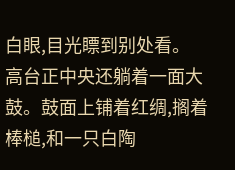白眼,目光瞟到别处看。
高台正中央还躺着一面大鼓。鼓面上铺着红绸,搁着棒槌,和一只白陶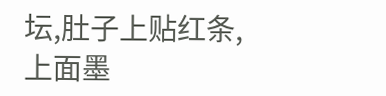坛,肚子上贴红条,上面墨